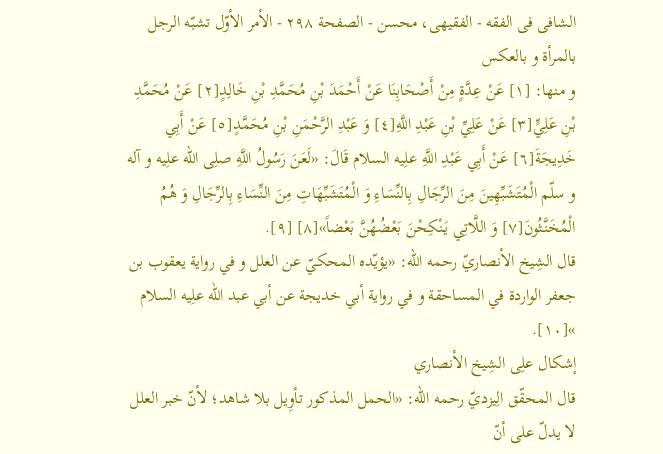الشافی فی الفقه - الفقیهی، محسن - الصفحة ٢٩٨ - الأمر الأوّل تشبّه الرجل بالمرأة و بالعكس
و منها: [١] عَنْ عِدَّةٍ مِنْ أَصْحَابِنَا عَنْ أَحْمَدَ بْنِ مُحَمَّدِ بْنِ خَالِدٍ[٢] عَنْ مُحَمَّدِ بْنِ عَلِيٍّ[٣] عَنْ عَلِيِّ بْنِ عَبْدِ اللَّهِ[٤] وَ عَبْدِ الرَّحْمَنِ بْنِ مُحَمَّدٍ[٥] عَنْ أَبِي خَدِيجَةَ[٦] عَنْ أَبِي عَبْدِ اللَّهِ علِیه السلام قَالَ: «لَعَنَ رَسُولُ اللَّهِ صلِی الله علِیه و آله و سلّم الْمُتَشَبِّهِينَ مِنَ الرِّجَالِ بِالنِّسَاءِ وَ الْمُتَشَبِّهَاتِ مِنَ النِّسَاءِ بِالرِّجَالِ وَ هُمُ الْمُخَنَّثُونَ[٧] وَ اللَّاتِي يَنْكِحْنَ بَعْضُهُنَّ بَعْضاً»[٨] [٩].
قال الشِیخ الأنصاريّ رحمه الله: «يؤيّده المحكيّ عن العلل و في رواية يعقوب بن جعفر الواردة في المساحقة و في رواية أبي خديجة عن أبي عبد الله علِیه السلام »[١٠].
إشکال علِی الشِیخ الأنصاري
قال المحقّق الِیزديّ رحمه الله: «الحمل المذکور تأوِیل بلا شاهد؛ لأنّ خبر العلل لا يدلّ على أنّ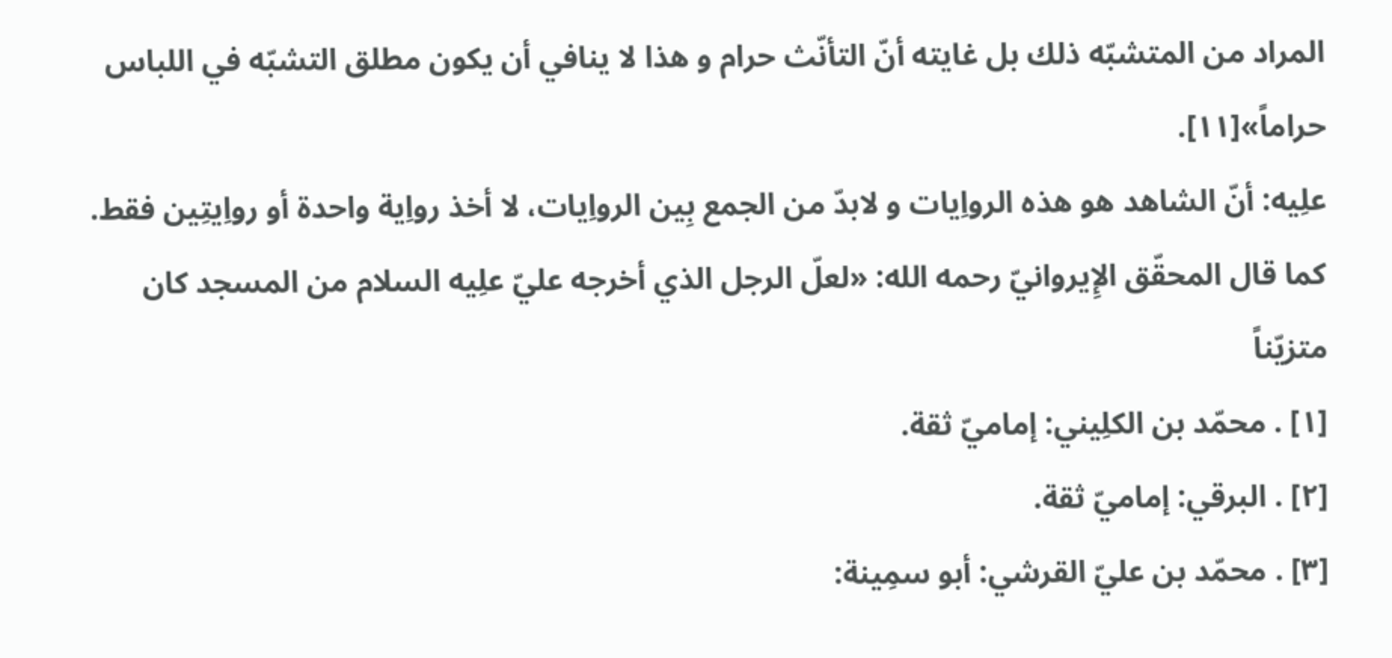المراد من المتشبّه ذلك بل غايته أنّ التأنّث حرام و هذا لا ينافي أن يكون مطلق التشبّه في اللباس حراماً»[١١].
علِیه: أنّ الشاهد هو هذه الرواِیات و لابدّ من الجمع بِین الرواِیات، لا أخذ رواِیة واحدة أو رواِیتِین فقط.
کما قال المحقّق الإِیروانيّ رحمه الله: «لعلّ الرجل الذي أخرجه عليّ علِیه السلام من المسجد كان متزيّناً
[١] . محمّد بن الکلِیني: إماميّ ثقة.
[٢] . البرقي: إماميّ ثقة.
[٣] . محمّد بن عليّ القرشي: أبو سمِینة: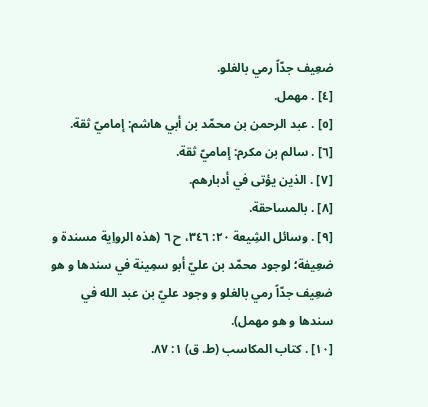ضعِیف جدّاً رمي بالغلو.
[٤] . مهمل.
[٥] . عبد الرحمن بن محمّد بن أبي هاشم: إماميّ ثقة.
[٦] . سالم بن مکرم: إماميّ ثقة.
[٧] . الذين يؤتى في أدبارهم.
[٨] . بالمساحقة.
[٩] . وسائل الشِیعة ٢٠: ٣٤٦، ح ٦ (هذه الرواِیة مسندة و ضعِیفة؛ لوجود محمّد بن عليّ أبو سمِینة في سندها و هو ضعِیف جدّاً رمي بالغلو و وجود عليّ بن عبد الله في سندها و هو مهمل).
[١٠] . کتاب المکاسب (ط. ق) ١: ٨٧.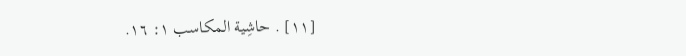[١١] . حاشِیة المکاسب ١: ١٦.